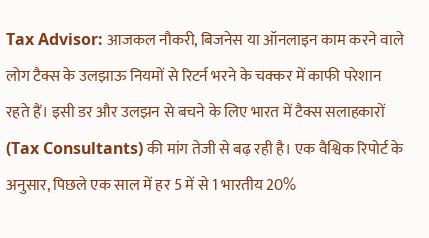Tax Advisor: आजकल नौकरी, बिजनेस या ऑनलाइन काम करने वाले लोग टैक्स के उलझाऊ नियमों से रिटर्न भरने के चक्कर में काफी परेशान रहते हैं। इसी डर और उलझन से बचने के लिए भारत में टैक्स सलाहकारों (Tax Consultants) की मांग तेजी से बढ़ रही है। एक वैश्विक रिपोर्ट के अनुसार, पिछले एक साल में हर 5 में से 1 भारतीय 20%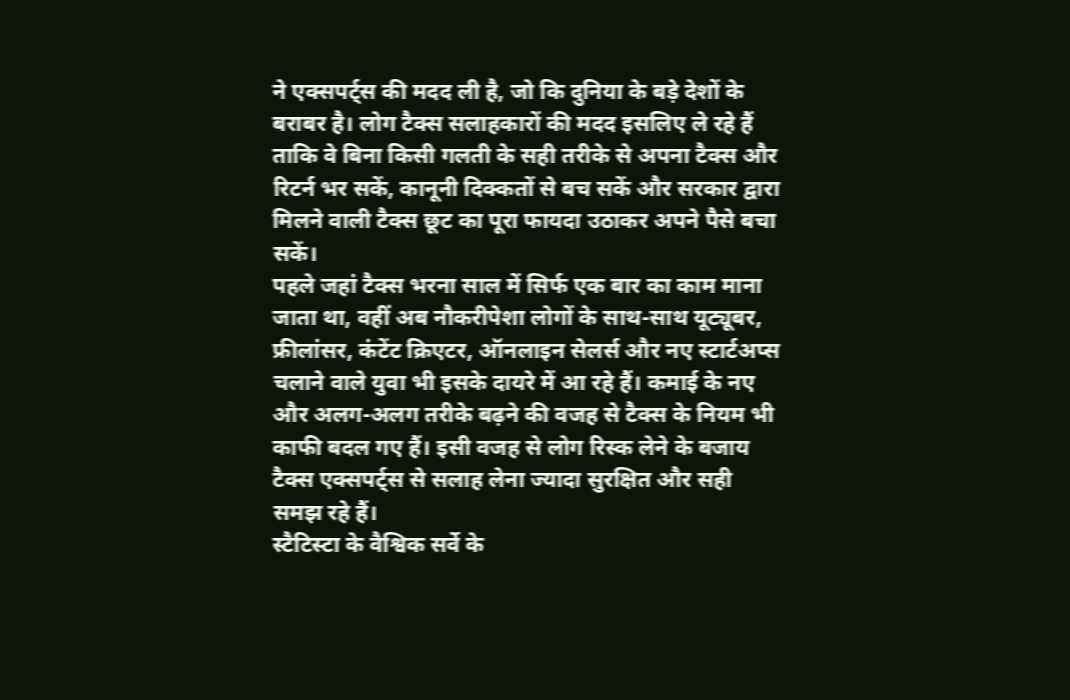ने एक्सपर्ट्स की मदद ली है, जो कि दुनिया के बड़े देशों के बराबर है। लोग टैक्स सलाहकारों की मदद इसलिए ले रहे हैं ताकि वे बिना किसी गलती के सही तरीके से अपना टैक्स और रिटर्न भर सकें, कानूनी दिक्कतों से बच सकें और सरकार द्वारा मिलने वाली टैक्स छूट का पूरा फायदा उठाकर अपने पैसे बचा सकें।
पहले जहां टैक्स भरना साल में सिर्फ एक बार का काम माना जाता था, वहीं अब नौकरीपेशा लोगों के साथ-साथ यूट्यूबर, फ्रीलांसर, कंटेंट क्रिएटर, ऑनलाइन सेलर्स और नए स्टार्टअप्स चलाने वाले युवा भी इसके दायरे में आ रहे हैं। कमाई के नए और अलग-अलग तरीके बढ़ने की वजह से टैक्स के नियम भी काफी बदल गए हैं। इसी वजह से लोग रिस्क लेने के बजाय टैक्स एक्सपर्ट्स से सलाह लेना ज्यादा सुरक्षित और सही समझ रहे हैं।
स्टैटिस्टा के वैश्विक सर्वे के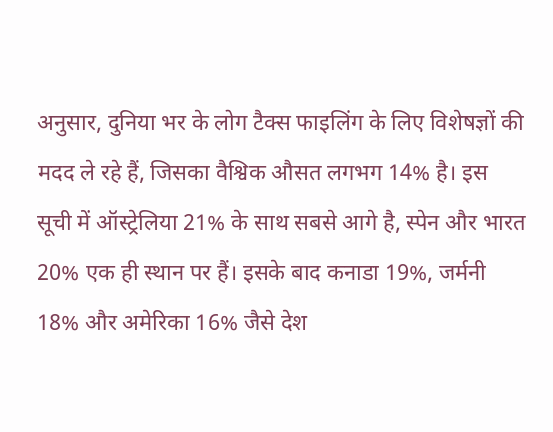अनुसार, दुनिया भर के लोग टैक्स फाइलिंग के लिए विशेषज्ञों की मदद ले रहे हैं, जिसका वैश्विक औसत लगभग 14% है। इस सूची में ऑस्ट्रेलिया 21% के साथ सबसे आगे है, स्पेन और भारत 20% एक ही स्थान पर हैं। इसके बाद कनाडा 19%, जर्मनी 18% और अमेरिका 16% जैसे देश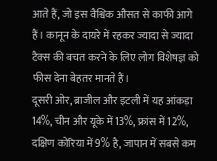आते हैं, जो इस वैश्विक औसत से काफी आगे हैं। कानून के दायरे में रहकर ज्यादा से ज्यादा टैक्स की बचत करने के लिए लोग विशेषज्ञ को फीस देना बेहतर मानते हैं।
दूसरी ओर, ब्राजील और इटली में यह आंकड़ा 14%, चीन और यूके में 13%, फ्रांस में 12%, दक्षिण कोरिया में 9% है, जापान में सबसे कम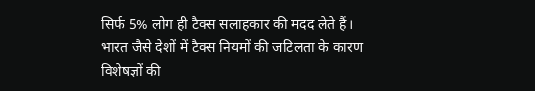सिर्फ 5% लोग ही टैक्स सलाहकार की मदद लेते हैं। भारत जैसे देशों में टैक्स नियमों की जटिलता के कारण विशेषज्ञों की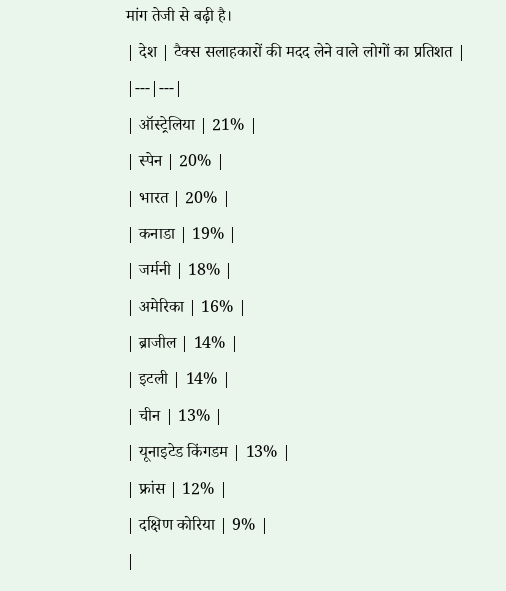मांग तेजी से बढ़ी है।
| देश | टैक्स सलाहकारों की मदद लेने वाले लोगों का प्रतिशत |
|---|---|
| ऑस्ट्रेलिया | 21% |
| स्पेन | 20% |
| भारत | 20% |
| कनाडा | 19% |
| जर्मनी | 18% |
| अमेरिका | 16% |
| ब्राजील | 14% |
| इटली | 14% |
| चीन | 13% |
| यूनाइटेड किंगडम | 13% |
| फ्रांस | 12% |
| दक्षिण कोरिया | 9% |
|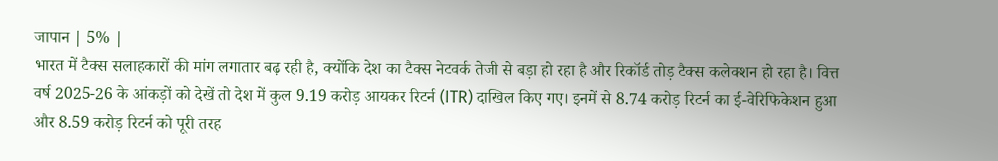जापान | 5% |
भारत में टैक्स सलाहकारों की मांग लगातार बढ़ रही है, क्योंकि देश का टैक्स नेटवर्क तेजी से बड़ा हो रहा है और रिकॉर्ड तोड़ टैक्स कलेक्शन हो रहा है। वित्त वर्ष 2025-26 के आंकड़ों को देखें तो देश में कुल 9.19 करोड़ आयकर रिटर्न (ITR) दाखिल किए गए। इनमें से 8.74 करोड़ रिटर्न का ई-वेरिफिकेशन हुआ और 8.59 करोड़ रिटर्न को पूरी तरह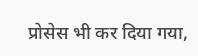प्रोसेस भी कर दिया गया,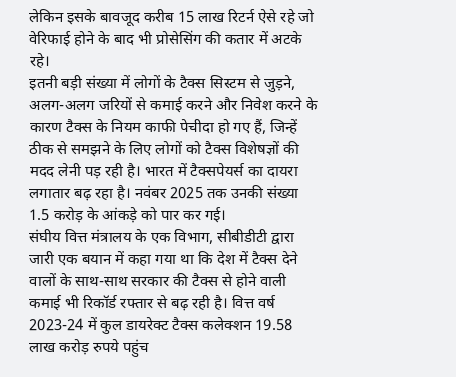लेकिन इसके बावजूद करीब 15 लाख रिटर्न ऐसे रहे जो वेरिफाई होने के बाद भी प्रोसेसिंग की कतार में अटके रहे।
इतनी बड़ी संख्या में लोगों के टैक्स सिस्टम से जुड़ने, अलग-अलग जरियों से कमाई करने और निवेश करने के कारण टैक्स के नियम काफी पेचीदा हो गए हैं, जिन्हें ठीक से समझने के लिए लोगों को टैक्स विशेषज्ञों की मदद लेनी पड़ रही है। भारत में टैक्सपेयर्स का दायरा लगातार बढ़ रहा है। नवंबर 2025 तक उनकी संख्या 1.5 करोड़ के आंकड़े को पार कर गई।
संघीय वित्त मंत्रालय के एक विभाग, सीबीडीटी द्वारा जारी एक बयान में कहा गया था कि देश में टैक्स देने वालों के साथ-साथ सरकार की टैक्स से होने वाली कमाई भी रिकॉर्ड रफ्तार से बढ़ रही है। वित्त वर्ष 2023-24 में कुल डायरेक्ट टैक्स कलेक्शन 19.58 लाख करोड़ रुपये पहुंच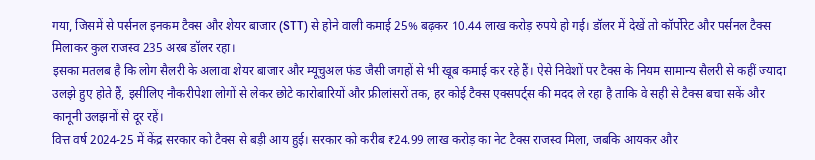गया, जिसमें से पर्सनल इनकम टैक्स और शेयर बाजार (STT) से होने वाली कमाई 25% बढ़कर 10.44 लाख करोड़ रुपये हो गई। डॉलर में देखें तो कॉर्पोरेट और पर्सनल टैक्स मिलाकर कुल राजस्व 235 अरब डॉलर रहा।
इसका मतलब है कि लोग सैलरी के अलावा शेयर बाजार और म्यूचुअल फंड जैसी जगहों से भी खूब कमाई कर रहे हैं। ऐसे निवेशों पर टैक्स के नियम सामान्य सैलरी से कहीं ज्यादा उलझे हुए होते हैं, इसीलिए नौकरीपेशा लोगों से लेकर छोटे कारोबारियों और फ्रीलांसरों तक, हर कोई टैक्स एक्सपर्ट्स की मदद ले रहा है ताकि वे सही से टैक्स बचा सकें और कानूनी उलझनों से दूर रहें।
वित्त वर्ष 2024-25 में केंद्र सरकार को टैक्स से बड़ी आय हुई। सरकार को करीब ₹24.99 लाख करोड़ का नेट टैक्स राजस्व मिला, जबकि आयकर और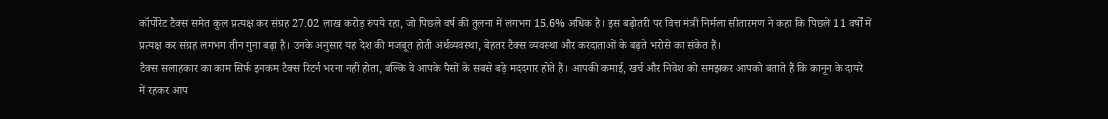कॉर्पोरेट टैक्स समेत कुल प्रत्यक्ष कर संग्रह 27.02 लाख करोड़ रुपये रहा, जो पिछले वर्ष की तुलना में लगभग 15.6% अधिक है। इस बढ़ोतरी पर वित्त मंत्री निर्मला सीतारमण ने कहा कि पिछले 11 वर्षों में प्रत्यक्ष कर संग्रह लगभग तीन गुना बढ़ा है। उनके अनुसार यह देश की मजबूत होती अर्थव्यवस्था, बेहतर टैक्स व्यवस्था और करदाताओं के बढ़ते भरोसे का संकेत हैं।
टैक्स सलाहकार का काम सिर्फ इनकम टैक्स रिटर्न भरना नहीं होता, बल्कि वे आपके पैसों के सबसे बड़े मददगार होते हैं। आपकी कमाई, खर्च और निवेश को समझकर आपको बताते हैं कि कानून के दायरे में रहकर आप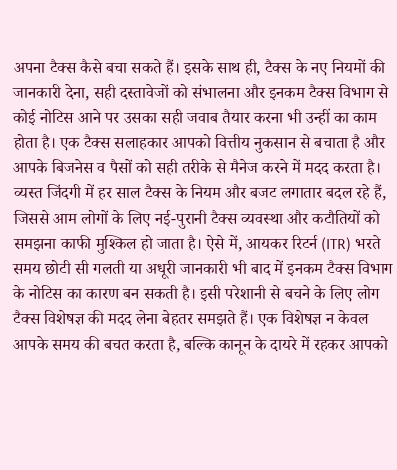अपना टैक्स कैसे बचा सकते हैं। इसके साथ ही, टैक्स के नए नियमों की जानकारी देना, सही दस्तावेजों को संभालना और इनकम टैक्स विभाग से कोई नोटिस आने पर उसका सही जवाब तैयार करना भी उन्हीं का काम होता है। एक टैक्स सलाहकार आपको वित्तीय नुकसान से बचाता है और आपके बिजनेस व पैसों को सही तरीके से मैनेज करने में मदद करता है।
व्यस्त जिंदगी में हर साल टैक्स के नियम और बजट लगातार बदल रहे हैं, जिससे आम लोगों के लिए नई-पुरानी टैक्स व्यवस्था और कटौतियों को समझना काफी मुश्किल हो जाता है। ऐसे में, आयकर रिटर्न (ITR) भरते समय छोटी सी गलती या अधूरी जानकारी भी बाद में इनकम टैक्स विभाग के नोटिस का कारण बन सकती है। इसी परेशानी से बचने के लिए लोग टैक्स विशेषज्ञ की मदद लेना बेहतर समझते हैं। एक विशेषज्ञ न केवल आपके समय की बचत करता है, बल्कि कानून के दायरे में रहकर आपको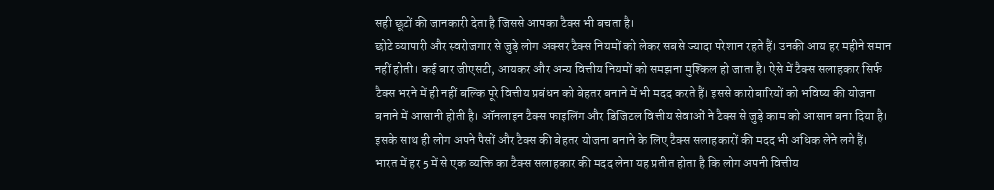सही छूटों की जानकारी देता है जिससे आपका टैक्स भी बचता है।
छोटे व्यापारी और स्वरोजगार से जुड़े लोग अक्सर टैक्स नियमों को लेकर सबसे ज्यादा परेशान रहते हैं। उनकी आय हर महीने समान नहीं होती। कई बार जीएसटी, आयकर और अन्य वित्तीय नियमों को समझना मुश्किल हो जाता है। ऐसे में टैक्स सलाहकार सिर्फ टैक्स भरने में ही नहीं बल्कि पूरे वित्तीय प्रबंधन को बेहतर बनाने में भी मदद करते हैं। इससे कारोबारियों को भविष्य की योजना बनाने में आसानी होती है। ऑनलाइन टैक्स फाइलिंग और डिजिटल वित्तीय सेवाओं ने टैक्स से जुड़े काम को आसान बना दिया है। इसके साथ ही लोग अपने पैसों और टैक्स की बेहतर योजना बनाने के लिए टैक्स सलाहकारों की मदद भी अधिक लेने लगे हैं।
भारत में हर 5 में से एक व्यक्ति का टैक्स सलाहकार की मदद लेना यह प्रतीत होता है कि लोग अपनी वित्तीय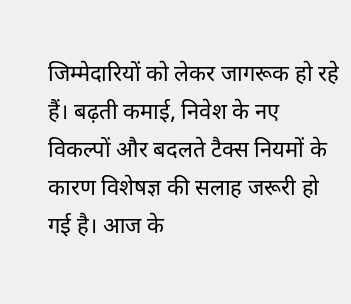जिम्मेदारियों को लेकर जागरूक हो रहे हैं। बढ़ती कमाई, निवेश के नए विकल्पों और बदलते टैक्स नियमों के कारण विशेषज्ञ की सलाह जरूरी हो गई है। आज के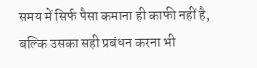समय में सिर्फ पैसा कमाना ही काफी नहीं है, बल्कि उसका सही प्रबंधन करना भी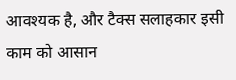आवश्यक है, और टैक्स सलाहकार इसी काम को आसान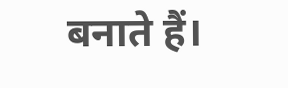बनाते हैं।